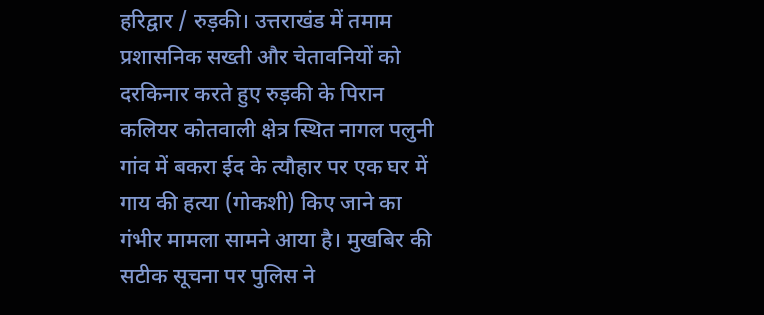हरिद्वार / रुड़की। उत्तराखंड में तमाम प्रशासनिक सख्ती और चेतावनियों को दरकिनार करते हुए रुड़की के पिरान कलियर कोतवाली क्षेत्र स्थित नागल पलुनी गांव में बकरा ईद के त्यौहार पर एक घर में गाय की हत्या (गोकशी) किए जाने का गंभीर मामला सामने आया है। मुखबिर की सटीक सूचना पर पुलिस ने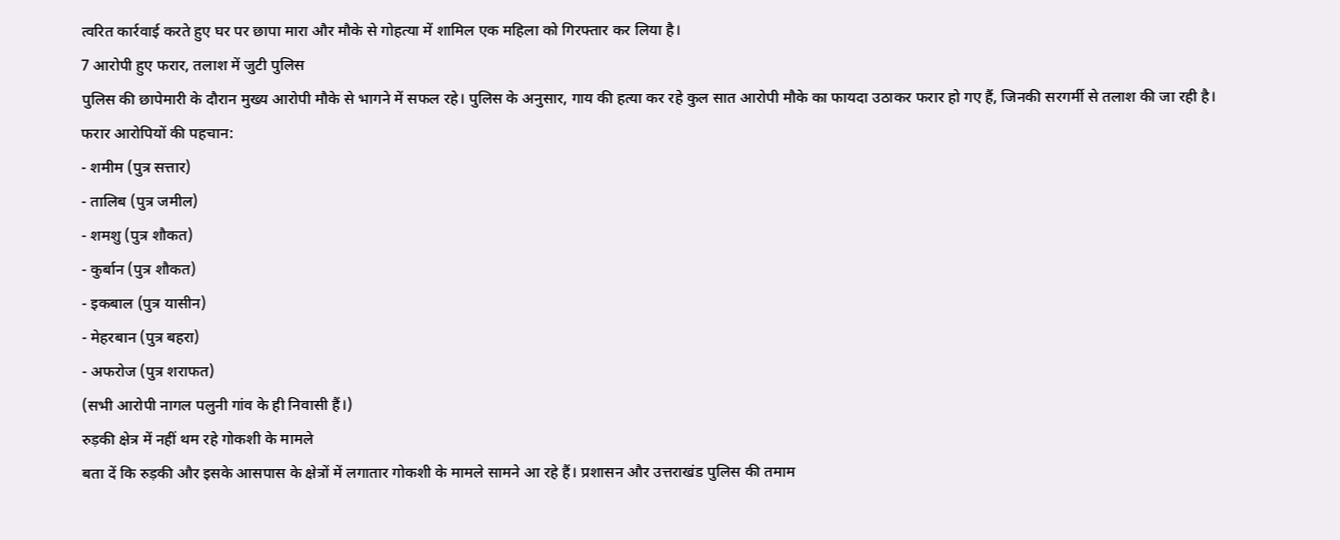त्वरित कार्रवाई करते हुए घर पर छापा मारा और मौके से गोहत्या में शामिल एक महिला को गिरफ्तार कर लिया है।
7 आरोपी हुए फरार, तलाश में जुटी पुलिस
पुलिस की छापेमारी के दौरान मुख्य आरोपी मौके से भागने में सफल रहे। पुलिस के अनुसार, गाय की हत्या कर रहे कुल सात आरोपी मौके का फायदा उठाकर फरार हो गए हैं, जिनकी सरगर्मी से तलाश की जा रही है।
फरार आरोपियों की पहचान:
- शमीम (पुत्र सत्तार)
- तालिब (पुत्र जमील)
- शमशु (पुत्र शौकत)
- कुर्बान (पुत्र शौकत)
- इकबाल (पुत्र यासीन)
- मेहरबान (पुत्र बहरा)
- अफरोज (पुत्र शराफत)
(सभी आरोपी नागल पलुनी गांव के ही निवासी हैं।)
रुड़की क्षेत्र में नहीं थम रहे गोकशी के मामले
बता दें कि रुड़की और इसके आसपास के क्षेत्रों में लगातार गोकशी के मामले सामने आ रहे हैं। प्रशासन और उत्तराखंड पुलिस की तमाम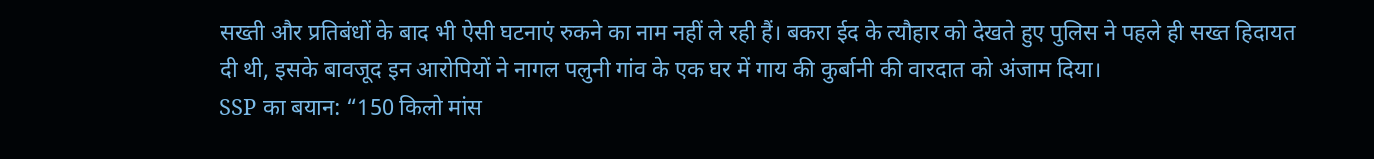सख्ती और प्रतिबंधों के बाद भी ऐसी घटनाएं रुकने का नाम नहीं ले रही हैं। बकरा ईद के त्यौहार को देखते हुए पुलिस ने पहले ही सख्त हिदायत दी थी, इसके बावजूद इन आरोपियों ने नागल पलुनी गांव के एक घर में गाय की कुर्बानी की वारदात को अंजाम दिया।
SSP का बयान: “150 किलो मांस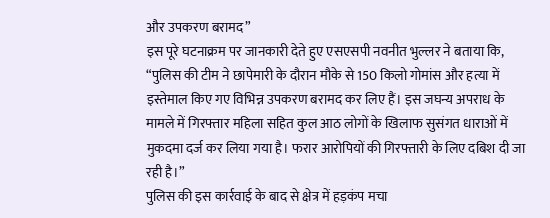और उपकरण बरामद”
इस पूरे घटनाक्रम पर जानकारी देते हुए एसएसपी नवनीत भुल्लर ने बताया कि, “पुलिस की टीम ने छापेमारी के दौरान मौके से 150 किलो गोमांस और हत्या में इस्तेमाल किए गए विभिन्न उपकरण बरामद कर लिए हैं। इस जघन्य अपराध के मामले में गिरफ्तार महिला सहित कुल आठ लोगों के खिलाफ सुसंगत धाराओं में मुकदमा दर्ज कर लिया गया है। फरार आरोपियों की गिरफ्तारी के लिए दबिश दी जा रही है।”
पुलिस की इस कार्रवाई के बाद से क्षेत्र में हड़कंप मचा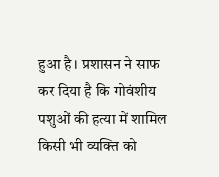हुआ है। प्रशासन ने साफ कर दिया है कि गोवंशीय पशुओं की हत्या में शामिल किसी भी व्यक्ति को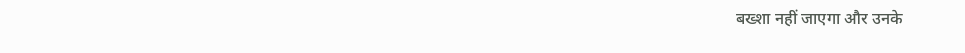बख्शा नहीं जाएगा और उनके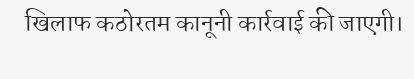खिलाफ कठोरतम कानूनी कार्रवाई की जाएगी।